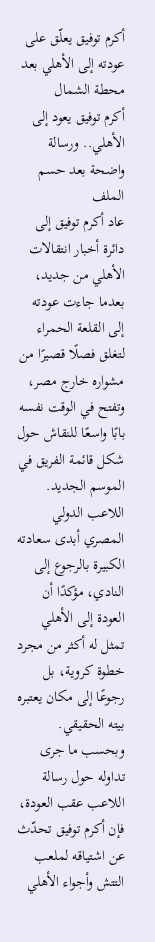أكرم توفيق يعلّق على عودته إلى الأهلي بعد محطة الشمال
أكرم توفيق يعود إلى الأهلي.. ورسالة واضحة بعد حسم الملف
عاد أكرم توفيق إلى دائرة أخبار انتقالات الأهلي من جديد، بعدما جاءت عودته إلى القلعة الحمراء لتغلق فصلًا قصيرًا من مشواره خارج مصر، وتفتح في الوقت نفسه بابًا واسعًا للنقاش حول شكل قائمة الفريق في الموسم الجديد. اللاعب الدولي المصري أبدى سعادته الكبيرة بالرجوع إلى النادي، مؤكدًا أن العودة إلى الأهلي تمثل له أكثر من مجرد خطوة كروية، بل رجوعًا إلى مكان يعتبره بيته الحقيقي.
وبحسب ما جرى تداوله حول رسالة اللاعب عقب العودة، فإن أكرم توفيق تحدّث عن اشتياقه لملعب التتش وأجواء الأهلي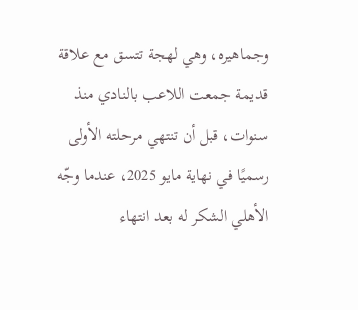وجماهيره، وهي لهجة تتسق مع علاقة قديمة جمعت اللاعب بالنادي منذ سنوات، قبل أن تنتهي مرحلته الأولى رسميًا في نهاية مايو 2025، عندما وجّه الأهلي الشكر له بعد انتهاء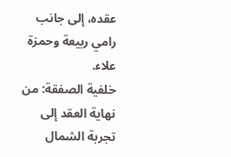عقده، إلى جانب رامي ربيعة وحمزة علاء.
خلفية الصفقة: من نهاية العقد إلى تجربة الشمال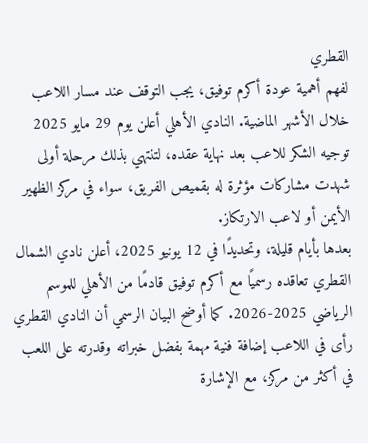القطري
لفهم أهمية عودة أكرم توفيق، يجب التوقف عند مسار اللاعب خلال الأشهر الماضية. النادي الأهلي أعلن يوم 29 مايو 2025 توجيه الشكر للاعب بعد نهاية عقده، لتنتهي بذلك مرحلة أولى شهدت مشاركات مؤثرة له بقميص الفريق، سواء في مركز الظهير الأيمن أو لاعب الارتكاز.
بعدها بأيام قليلة، وتحديدًا في 12 يونيو 2025، أعلن نادي الشمال القطري تعاقده رسميًا مع أكرم توفيق قادمًا من الأهلي للموسم الرياضي 2025-2026. كما أوضح البيان الرسمي أن النادي القطري رأى في اللاعب إضافة فنية مهمة بفضل خبراته وقدرته على اللعب في أكثر من مركز، مع الإشارة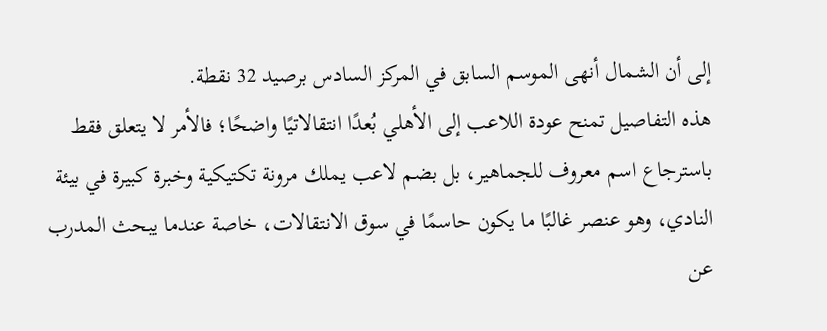إلى أن الشمال أنهى الموسم السابق في المركز السادس برصيد 32 نقطة.
هذه التفاصيل تمنح عودة اللاعب إلى الأهلي بُعدًا انتقالاتيًا واضحًا؛ فالأمر لا يتعلق فقط باسترجاع اسم معروف للجماهير، بل بضم لاعب يملك مرونة تكتيكية وخبرة كبيرة في بيئة النادي، وهو عنصر غالبًا ما يكون حاسمًا في سوق الانتقالات، خاصة عندما يبحث المدرب عن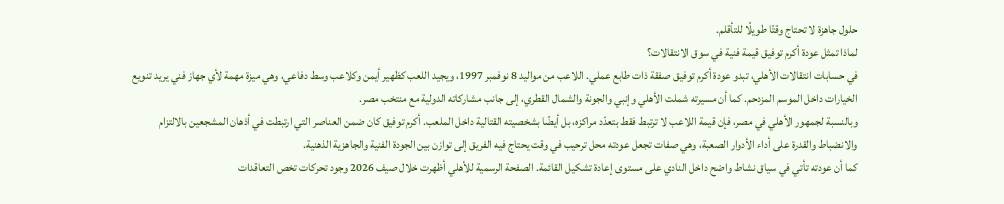حلول جاهزة لا تحتاج وقتًا طويلًا للتأقلم.
لماذا تمثل عودة أكرم توفيق قيمة فنية في سوق الانتقالات؟
في حسابات انتقالات الأهلي، تبدو عودة أكرم توفيق صفقة ذات طابع عملي. اللاعب من مواليد 8 نوفمبر 1997، ويجيد اللعب كظهير أيمن وكلاعب وسط دفاعي، وهي ميزة مهمة لأي جهاز فني يريد تنويع الخيارات داخل الموسم المزدحم. كما أن مسيرته شملت الأهلي وإنبي والجونة والشمال القطري، إلى جانب مشاركاته الدولية مع منتخب مصر.
وبالنسبة لجمهور الأهلي في مصر، فإن قيمة اللاعب لا ترتبط فقط بتعدّد مراكزه، بل أيضًا بشخصيته القتالية داخل الملعب. أكرم توفيق كان ضمن العناصر التي ارتبطت في أذهان المشجعين بالالتزام والانضباط والقدرة على أداء الأدوار الصعبة، وهي صفات تجعل عودته محل ترحيب في وقت يحتاج فيه الفريق إلى توازن بين الجودة الفنية والجاهزية الذهنية.
كما أن عودته تأتي في سياق نشاط واضح داخل النادي على مستوى إعادة تشكيل القائمة. الصفحة الرسمية للأهلي أظهرت خلال صيف 2026 وجود تحركات تخص التعاقدات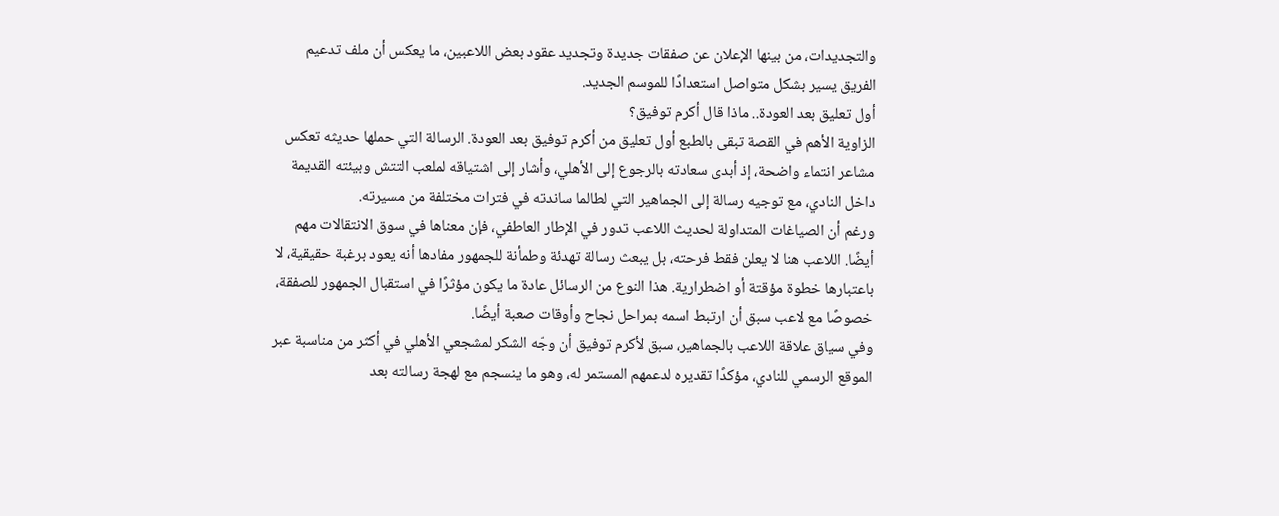والتجديدات، من بينها الإعلان عن صفقات جديدة وتجديد عقود بعض اللاعبين، ما يعكس أن ملف تدعيم الفريق يسير بشكل متواصل استعدادًا للموسم الجديد.
أول تعليق بعد العودة.. ماذا قال أكرم توفيق؟
الزاوية الأهم في القصة تبقى بالطبع أول تعليق من أكرم توفيق بعد العودة. الرسالة التي حملها حديثه تعكس مشاعر انتماء واضحة، إذ أبدى سعادته بالرجوع إلى الأهلي، وأشار إلى اشتياقه لملعب التتش وبيئته القديمة داخل النادي، مع توجيه رسالة إلى الجماهير التي لطالما ساندته في فترات مختلفة من مسيرته.
ورغم أن الصياغات المتداولة لحديث اللاعب تدور في الإطار العاطفي، فإن معناها في سوق الانتقالات مهم أيضًا. اللاعب هنا لا يعلن فقط فرحته، بل يبعث رسالة تهدئة وطمأنة للجمهور مفادها أنه يعود برغبة حقيقية، لا باعتبارها خطوة مؤقتة أو اضطرارية. هذا النوع من الرسائل عادة ما يكون مؤثرًا في استقبال الجمهور للصفقة، خصوصًا مع لاعب سبق أن ارتبط اسمه بمراحل نجاح وأوقات صعبة أيضًا.
وفي سياق علاقة اللاعب بالجماهير، سبق لأكرم توفيق أن وجّه الشكر لمشجعي الأهلي في أكثر من مناسبة عبر الموقع الرسمي للنادي، مؤكدًا تقديره لدعمهم المستمر له، وهو ما ينسجم مع لهجة رسالته بعد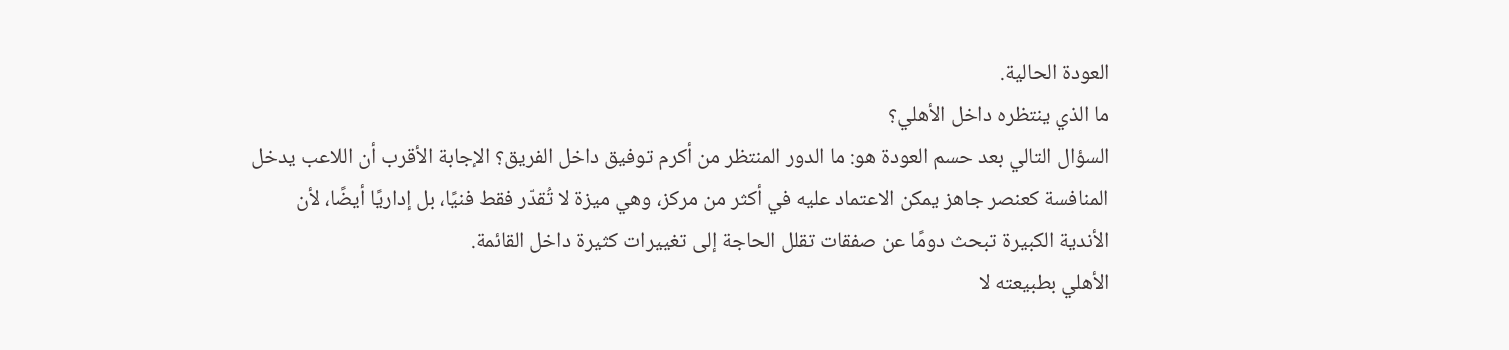العودة الحالية.
ما الذي ينتظره داخل الأهلي؟
السؤال التالي بعد حسم العودة هو: ما الدور المنتظر من أكرم توفيق داخل الفريق؟ الإجابة الأقرب أن اللاعب يدخل المنافسة كعنصر جاهز يمكن الاعتماد عليه في أكثر من مركز، وهي ميزة لا تُقدّر فقط فنيًا، بل إداريًا أيضًا، لأن الأندية الكبيرة تبحث دومًا عن صفقات تقلل الحاجة إلى تغييرات كثيرة داخل القائمة.
الأهلي بطبيعته لا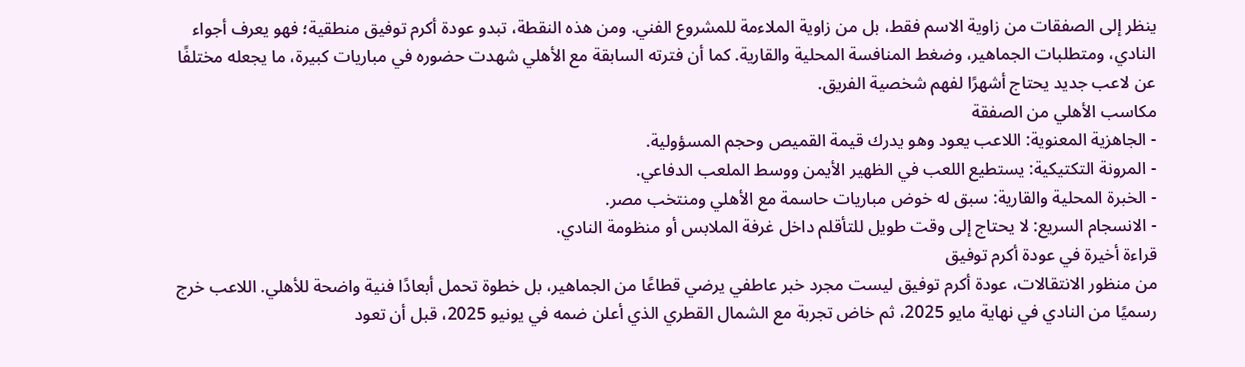ينظر إلى الصفقات من زاوية الاسم فقط، بل من زاوية الملاءمة للمشروع الفني. ومن هذه النقطة، تبدو عودة أكرم توفيق منطقية؛ فهو يعرف أجواء النادي، ومتطلبات الجماهير، وضغط المنافسة المحلية والقارية. كما أن فترته السابقة مع الأهلي شهدت حضوره في مباريات كبيرة، ما يجعله مختلفًا عن لاعب جديد يحتاج أشهرًا لفهم شخصية الفريق.
مكاسب الأهلي من الصفقة
- الجاهزية المعنوية: اللاعب يعود وهو يدرك قيمة القميص وحجم المسؤولية.
- المرونة التكتيكية: يستطيع اللعب في الظهير الأيمن ووسط الملعب الدفاعي.
- الخبرة المحلية والقارية: سبق له خوض مباريات حاسمة مع الأهلي ومنتخب مصر.
- الانسجام السريع: لا يحتاج إلى وقت طويل للتأقلم داخل غرفة الملابس أو منظومة النادي.
قراءة أخيرة في عودة أكرم توفيق
من منظور الانتقالات، عودة أكرم توفيق ليست مجرد خبر عاطفي يرضي قطاعًا من الجماهير، بل خطوة تحمل أبعادًا فنية واضحة للأهلي. اللاعب خرج رسميًا من النادي في نهاية مايو 2025، ثم خاض تجربة مع الشمال القطري الذي أعلن ضمه في يونيو 2025، قبل أن تعود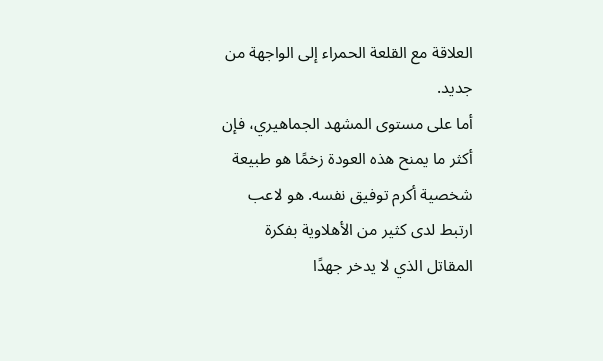العلاقة مع القلعة الحمراء إلى الواجهة من جديد.
أما على مستوى المشهد الجماهيري، فإن أكثر ما يمنح هذه العودة زخمًا هو طبيعة شخصية أكرم توفيق نفسه. هو لاعب ارتبط لدى كثير من الأهلاوية بفكرة المقاتل الذي لا يدخر جهدًا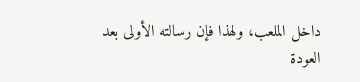داخل الملعب، ولهذا فإن رسالته الأولى بعد العودة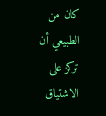كان من الطبيعي أن تركز على الاشتياق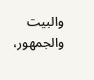والبيت والجمهور،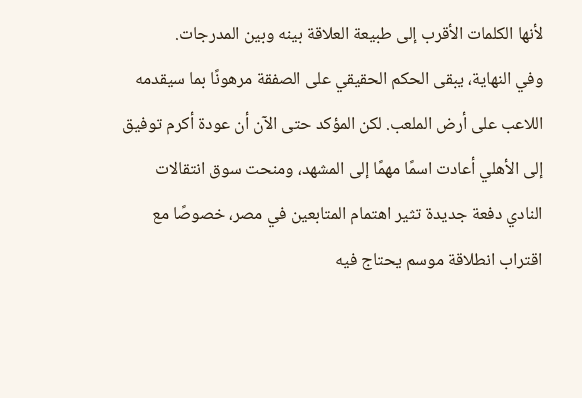لأنها الكلمات الأقرب إلى طبيعة العلاقة بينه وبين المدرجات.
وفي النهاية، يبقى الحكم الحقيقي على الصفقة مرهونًا بما سيقدمه اللاعب على أرض الملعب. لكن المؤكد حتى الآن أن عودة أكرم توفيق إلى الأهلي أعادت اسمًا مهمًا إلى المشهد، ومنحت سوق انتقالات النادي دفعة جديدة تثير اهتمام المتابعين في مصر، خصوصًا مع اقتراب انطلاقة موسم يحتاج فيه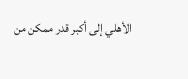الأهلي إلى أكبر قدر ممكن من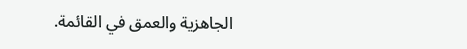الجاهزية والعمق في القائمة.